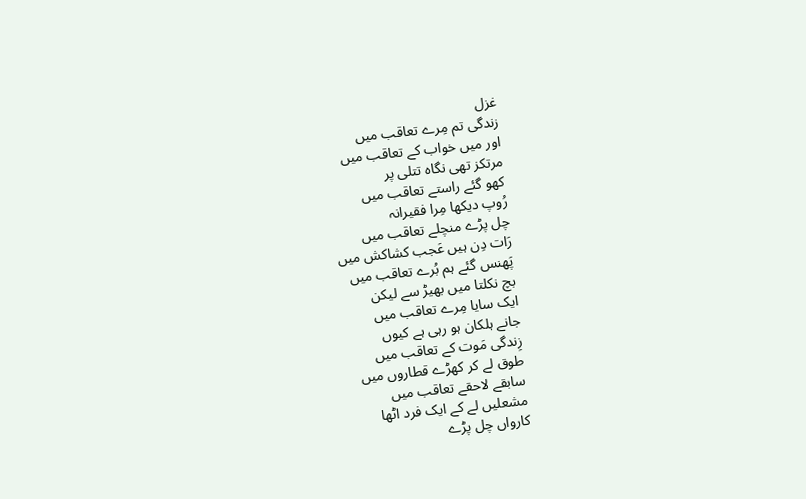غزل
زندگی تم مِرے تعاقب میں
اور میں خواب کے تعاقب میں
مرتکز تھی نگاہ تتلی پر
کھو گئے راستے تعاقب میں
رُوپ دیکھا مِرا فقیرانہ
چل پڑے منچلے تعاقب میں
رَات دِن ہیں عَجب کشاکش میں
پَھنس گئے ہم بُرے تعاقب میں
بچ نکلتا میں بھیڑ سے لیکن
ایک سایا مِرے تعاقب میں
جانے ہلکان ہو رہی ہے کیوں
زِندگی مَوت کے تعاقب میں
طوق لے کر کھڑے قطاروں میں
سابقے لاحقے تعاقب میں
مشعلیں لے کے ایک فرد اٹھا
کارواں چل پڑے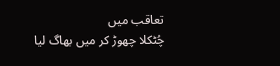تعاقب میں
چُٹکلا چھوڑ کر میں بھاگ لیا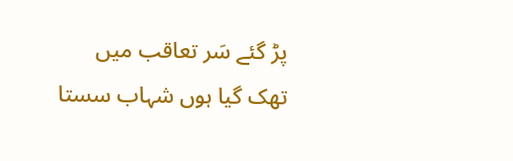پڑ گئے سَر تعاقب میں
تھک گیا ہوں شہاب سستا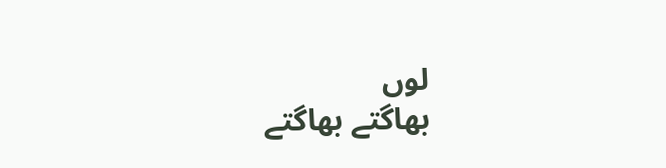لوں
بھاگتے بھاگتے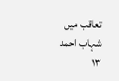تعاقب میں
شہاب احمد
۱۳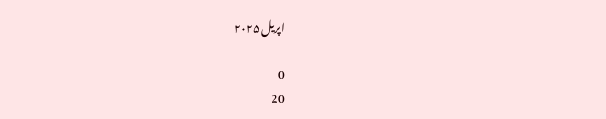اپریل ۲۰۲۵

0
20